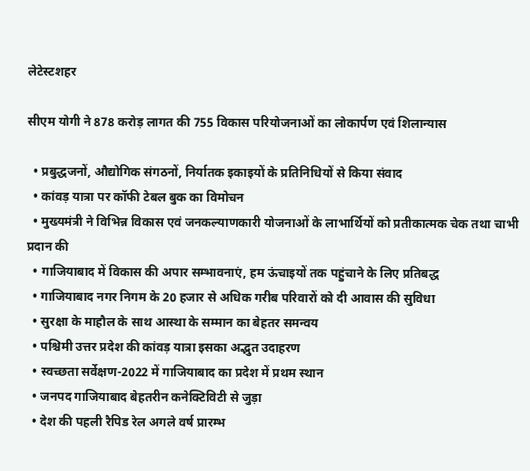लेटेस्टशहर

सीएम योगी ने 878 करोड़ लागत की 755 विकास परियोजनाओं का लोकार्पण एवं शिलान्यास

  • प्रबुद्धजनों, औद्योगिक संगठनों, निर्यातक इकाइयों के प्रतिनिधियों से किया संवाद
  • कांवड़ यात्रा पर कॉफी टेबल बुक का विमोचन
  • मुख्यमंत्री ने विभिन्न विकास एवं जनकल्याणकारी योजनाओं के लाभार्थियों को प्रतीकात्मक चेक तथा चाभी प्रदान की
  • गाजियाबाद में विकास की अपार सम्भावनाएं, हम ऊंचाइयों तक पहुंचाने के लिए प्रतिबद्ध
  • गाजियाबाद नगर निगम के 20 हजार से अधिक गरीब परिवारों को दी आवास की सुविधा
  • सुरक्षा के माहौल के साथ आस्था के सम्मान का बेहतर समन्वय
  • पश्चिमी उत्तर प्रदेश की कांवड़ यात्रा इसका अद्भुत उदाहरण
  • स्वच्छता सर्वेक्षण-2022 में गाजियाबाद का प्रदेश में प्रथम स्थान
  • जनपद गाजियाबाद बेहतरीन कनेक्टिविटी से जुड़ा
  • देश की पहली रैपिड रेल अगले वर्ष प्रारम्भ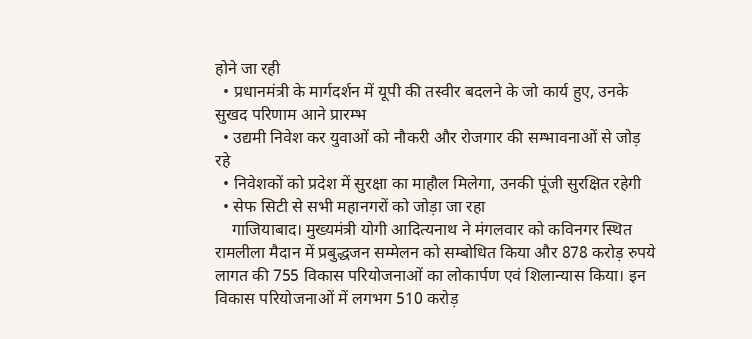होने जा रही
  • प्रधानमंत्री के मार्गदर्शन में यूपी की तस्वीर बदलने के जो कार्य हुए, उनके सुखद परिणाम आने प्रारम्भ
  • उद्यमी निवेश कर युवाओं को नौकरी और रोजगार की सम्भावनाओं से जोड़ रहे
  • निवेशकों को प्रदेश में सुरक्षा का माहौल मिलेगा, उनकी पूंजी सुरक्षित रहेगी
  • सेफ सिटी से सभी महानगरों को जोड़ा जा रहा
    गाजियाबाद। मुख्यमंत्री योगी आदित्यनाथ ने मंगलवार को कविनगर स्थित रामलीला मैदान में प्रबुद्धजन सम्मेलन को सम्बोधित किया और 878 करोड़ रुपये लागत की 755 विकास परियोजनाओं का लोकार्पण एवं शिलान्यास किया। इन विकास परियोजनाओं में लगभग 510 करोड़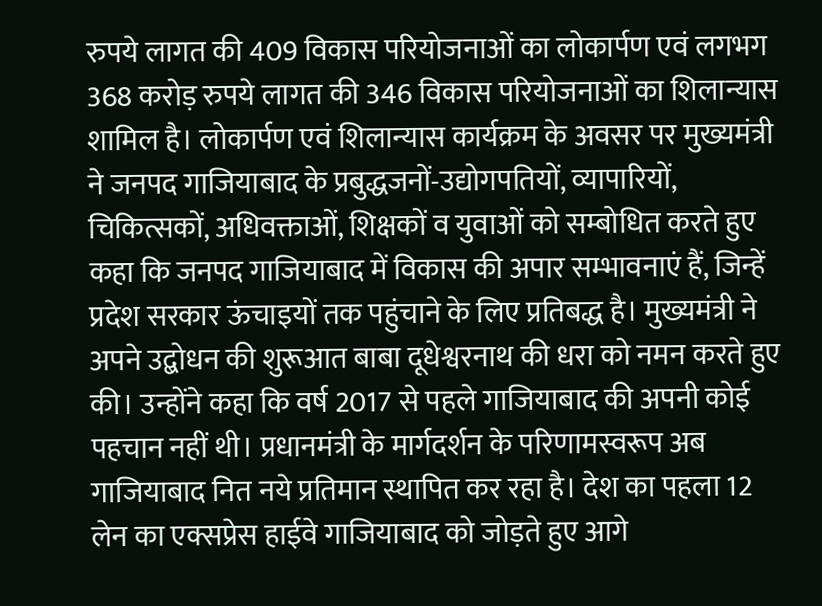रुपये लागत की 409 विकास परियोजनाओं का लोकार्पण एवं लगभग 368 करोड़ रुपये लागत की 346 विकास परियोजनाओं का शिलान्यास शामिल है। लोकार्पण एवं शिलान्यास कार्यक्रम के अवसर पर मुख्यमंत्री ने जनपद गाजियाबाद के प्रबुद्धजनों-उद्योगपतियों, व्यापारियों, चिकित्सकों, अधिवक्ताओं, शिक्षकों व युवाओं को सम्बोधित करते हुए कहा कि जनपद गाजियाबाद में विकास की अपार सम्भावनाएं हैं, जिन्हें प्रदेश सरकार ऊंचाइयों तक पहुंचाने के लिए प्रतिबद्ध है। मुख्यमंत्री ने अपने उद्बोधन की शुरूआत बाबा दूधेश्वरनाथ की धरा को नमन करते हुए की। उन्होंने कहा कि वर्ष 2017 से पहले गाजियाबाद की अपनी कोई पहचान नहीं थी। प्रधानमंत्री के मार्गदर्शन के परिणामस्वरूप अब गाजियाबाद नित नये प्रतिमान स्थापित कर रहा है। देश का पहला 12 लेन का एक्सप्रेस हाईवे गाजियाबाद को जोड़ते हुए आगे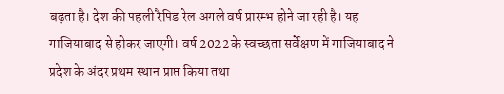बढ़ता है। देश की पहली रैपिड रेल अगले वर्ष प्रारम्भ होने जा रही है। यह गाजियाबाद से होकर जाएगी। वर्ष 2022 के स्वच्छता सर्वेक्षण में गाजियाबाद ने प्रदेश के अंदर प्रथम स्थान प्राप्त किया तथा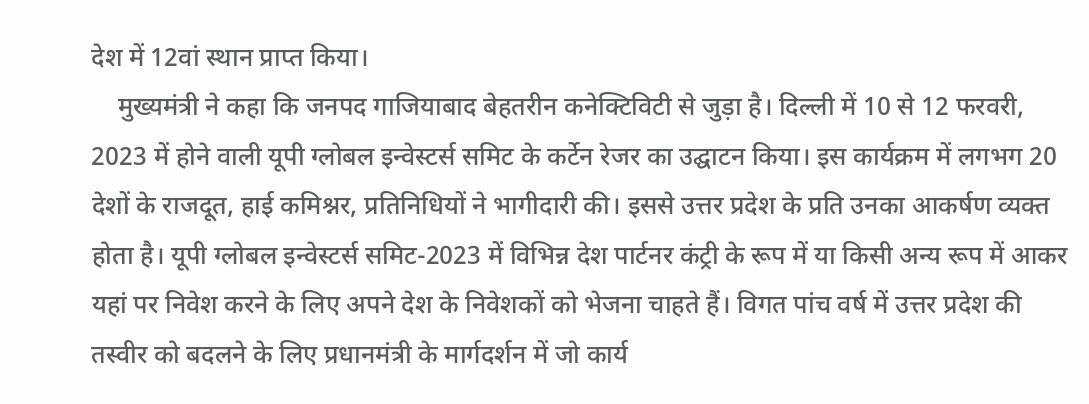देश में 12वां स्थान प्राप्त किया।
    मुख्यमंत्री ने कहा कि जनपद गाजियाबाद बेहतरीन कनेक्टिविटी से जुड़ा है। दिल्ली में 10 से 12 फरवरी, 2023 में होने वाली यूपी ग्लोबल इन्वेस्टर्स समिट के कर्टेन रेजर का उद्घाटन किया। इस कार्यक्रम में लगभग 20 देशों के राजदूत, हाई कमिश्नर, प्रतिनिधियों ने भागीदारी की। इससे उत्तर प्रदेश के प्रति उनका आकर्षण व्यक्त होता है। यूपी ग्लोबल इन्वेस्टर्स समिट-2023 में विभिन्न देश पार्टनर कंट्री के रूप में या किसी अन्य रूप में आकर यहां पर निवेश करने के लिए अपने देश के निवेशकों को भेजना चाहते हैं। विगत पांच वर्ष में उत्तर प्रदेश की तस्वीर को बदलने के लिए प्रधानमंत्री के मार्गदर्शन में जो कार्य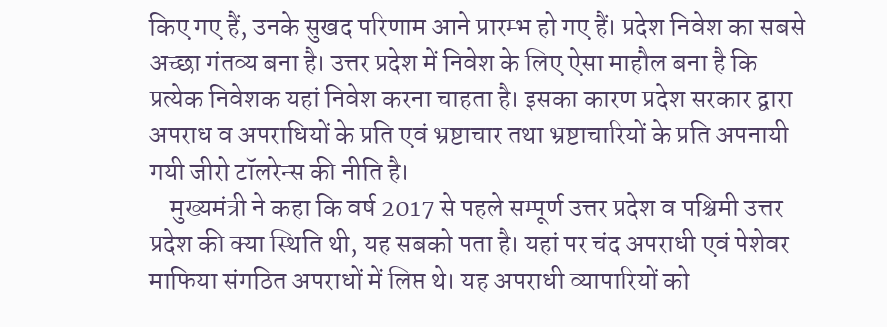किए गए हैं, उनके सुखद परिणाम आने प्रारम्भ हो गए हैं। प्रदेश निवेश का सबसे अच्छा गंतव्य बना है। उत्तर प्रदेश में निवेश के लिए ऐसा माहौल बना है कि प्रत्येक निवेशक यहां निवेश करना चाहता है। इसका कारण प्रदेश सरकार द्वारा अपराध व अपराधियों के प्रति एवं भ्रष्टाचार तथा भ्रष्टाचारियों के प्रति अपनायी गयी जीरो टॉलरेन्स की नीति है।
    मुख्यमंत्री ने कहा कि वर्ष 2017 से पहले सम्पूर्ण उत्तर प्रदेश व पश्चिमी उत्तर प्रदेश की क्या स्थिति थी, यह सबको पता है। यहां पर चंद अपराधी एवं पेशेवर माफिया संगठित अपराधों में लिप्त थे। यह अपराधी व्यापारियों को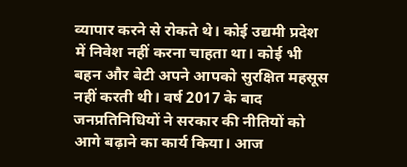व्यापार करने से रोकते थे। कोई उद्यमी प्रदेश में निवेश नहीं करना चाहता था। कोई भी बहन और बेटी अपने आपको सुरक्षित महसूस नहीं करती थी। वर्ष 2017 के बाद जनप्रतिनिधियों ने सरकार की नीतियों को आगे बढ़ाने का कार्य किया। आज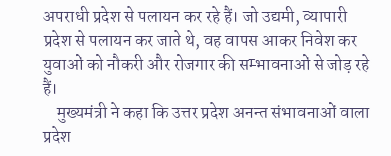अपराधी प्रदेश से पलायन कर रहे हैं। जो उद्यमी, व्यापारी प्रदेश से पलायन कर जाते थे, वह वापस आकर निवेश कर युवाओं को नौकरी और रोजगार की सम्भावनाओं से जोड़ रहे हैं।
    मुख्यमंत्री ने कहा कि उत्तर प्रदेश अनन्त संभावनाओं वाला प्रदेश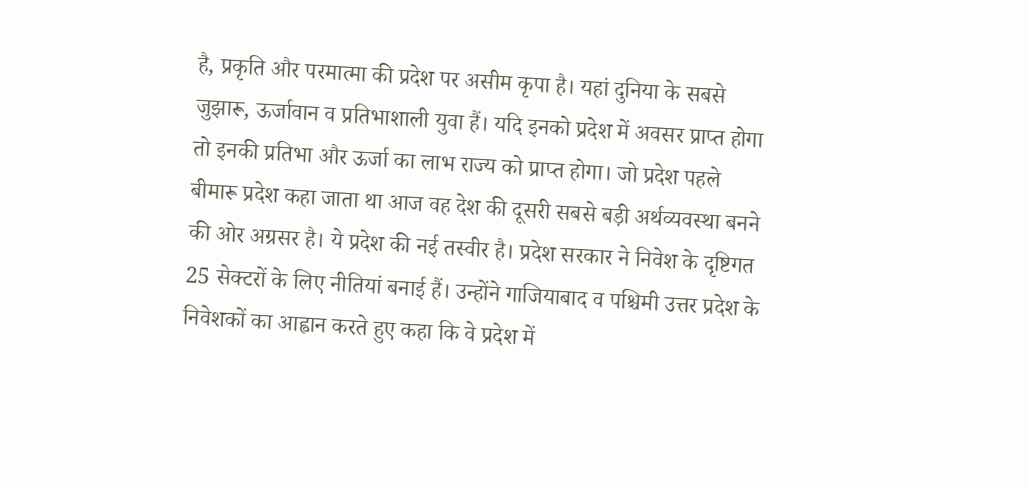है, प्रकृति और परमात्मा की प्रदेश पर असीम कृपा है। यहां दुनिया के सबसे जुझारू, ऊर्जावान व प्रतिभाशाली युवा हैं। यदि इनको प्रदेश में अवसर प्राप्त होगा तो इनकी प्रतिभा और ऊर्जा का लाभ राज्य को प्राप्त होगा। जो प्रदेश पहले बीमारू प्रदेश कहा जाता था आज वह देश की दूसरी सबसे बड़ी अर्थव्यवस्था बनने की ओर अग्रसर है। ये प्रदेश की नई तस्वीर है। प्रदेश सरकार ने निवेश के दृष्टिगत 25 सेक्टरों के लिए नीतियां बनाई हैं। उन्होंने गाजियाबाद व पश्चिमी उत्तर प्रदेश के निवेशकों का आह्वान करते हुए कहा कि वे प्रदेश में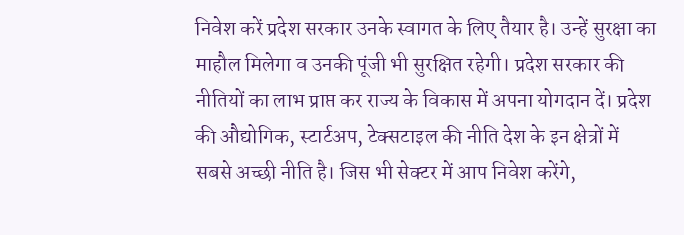निवेश करें प्रदेश सरकार उनके स्वागत के लिए तैयार है। उन्हें सुरक्षा का माहौल मिलेगा व उनकी पूंजी भी सुरक्षित रहेगी। प्रदेश सरकार की नीतियों का लाभ प्राप्त कर राज्य के विकास में अपना योगदान दें। प्रदेश की औद्योगिक, स्टार्टअप, टेक्सटाइल की नीति देश के इन क्षेत्रों में सबसे अच्छी नीति है। जिस भी सेक्टर में आप निवेश करेंगे,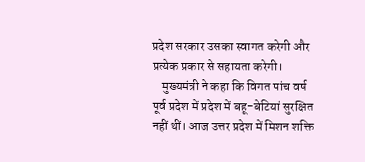प्रदेश सरकार उसका स्वागत करेगी और प्रत्येक प्रकार से सहायता करेगी।
    मुख्यमंत्री ने कहा कि विगत पांच वर्ष पूर्व प्रदेश में प्रदेश में बहू-बेटियां सुरक्षित नहीं थीं। आज उत्तर प्रदेश में मिशन शक्ति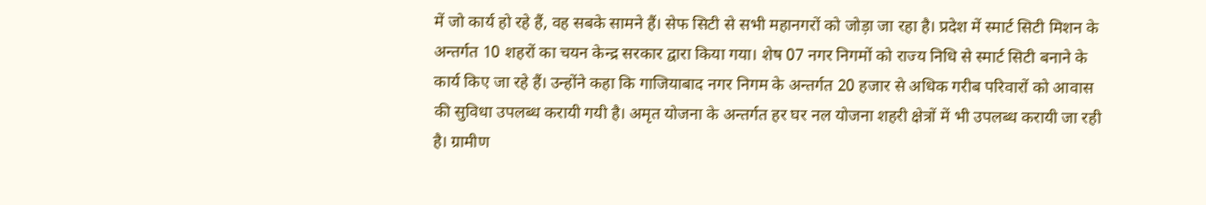में जो कार्य हो रहे हैं, वह सबके सामने हैं। सेफ सिटी से सभी महानगरों को जोड़ा जा रहा है। प्रदेश में स्मार्ट सिटी मिशन के अन्तर्गत 10 शहरों का चयन केन्द्र सरकार द्वारा किया गया। शेष 07 नगर निगमों को राज्य निधि से स्मार्ट सिटी बनाने के कार्य किए जा रहे हैं। उन्होंने कहा कि गाजियाबाद नगर निगम के अन्तर्गत 20 हजार से अधिक गरीब परिवारों को आवास की सुविधा उपलब्ध करायी गयी है। अमृत योजना के अन्तर्गत हर घर नल योजना शहरी क्षेत्रों में भी उपलब्ध करायी जा रही है। ग्रामीण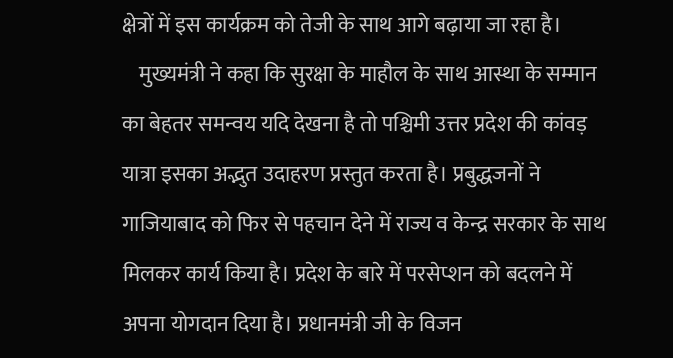क्षेत्रों में इस कार्यक्रम को तेजी के साथ आगे बढ़ाया जा रहा है।
    मुख्यमंत्री ने कहा कि सुरक्षा के माहौल के साथ आस्था के सम्मान का बेहतर समन्वय यदि देखना है तो पश्चिमी उत्तर प्रदेश की कांवड़ यात्रा इसका अद्भुत उदाहरण प्रस्तुत करता है। प्रबुद्धजनों ने गाजियाबाद को फिर से पहचान देने में राज्य व केन्द्र सरकार के साथ मिलकर कार्य किया है। प्रदेश के बारे में परसेप्शन को बदलने में अपना योगदान दिया है। प्रधानमंत्री जी के विजन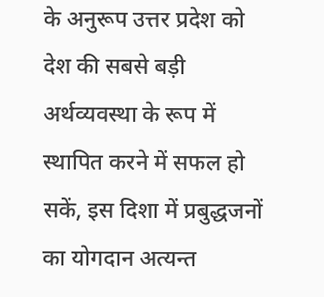के अनुरूप उत्तर प्रदेश को देश की सबसे बड़ी अर्थव्यवस्था के रूप में स्थापित करने में सफल हो सकें, इस दिशा में प्रबुद्धजनों का योगदान अत्यन्त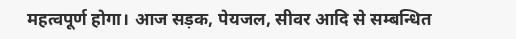महत्वपूर्ण होगा। आज सड़क, पेयजल, सीवर आदि से सम्बन्धित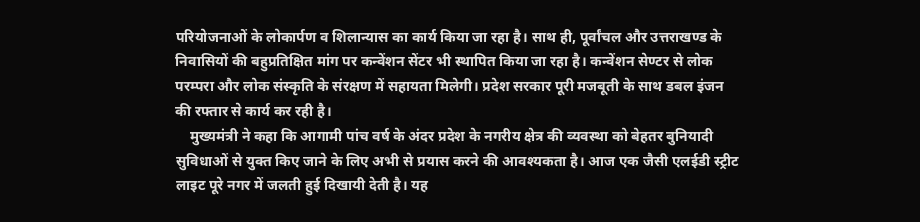परियोजनाओं के लोकार्पण व शिलान्यास का कार्य किया जा रहा है। साथ ही, पूर्वांचल और उत्तराखण्ड के निवासियों की बहुप्रतिक्षित मांग पर कन्वेंशन सेंटर भी स्थापित किया जा रहा है। कन्वेंशन सेण्टर से लोक परम्परा और लोक संस्कृति के संरक्षण में सहायता मिलेगी। प्रदेश सरकार पूरी मजबूती के साथ डबल इंजन की रफ्तार से कार्य कर रही है।
    मुख्यमंत्री ने कहा कि आगामी पांच वर्ष के अंदर प्रदेश के नगरीय क्षेत्र की व्यवस्था को बेहतर बुनियादी सुविधाओं से युक्त किए जाने के लिए अभी से प्रयास करने की आवश्यकता है। आज एक जैसी एलईडी स्ट्रीट लाइट पूरे नगर में जलती हुई दिखायी देती है। यह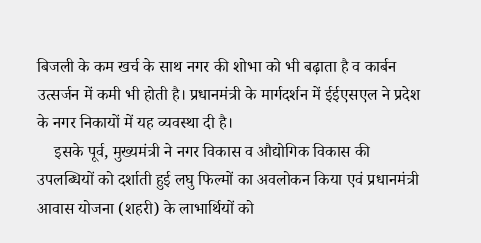बिजली के कम खर्च के साथ नगर की शोभा को भी बढ़ाता है व कार्बन उत्सर्जन में कमी भी होती है। प्रधानमंत्री के मार्गदर्शन में ईईएसएल ने प्रदेश के नगर निकायों में यह व्यवस्था दी है।
    इसके पूर्व, मुख्यमंत्री ने नगर विकास व औद्योगिक विकास की उपलब्धियों को दर्शाती हुई लघु फिल्मों का अवलोकन किया एवं प्रधानमंत्री आवास योजना (शहरी) के लाभार्थियों को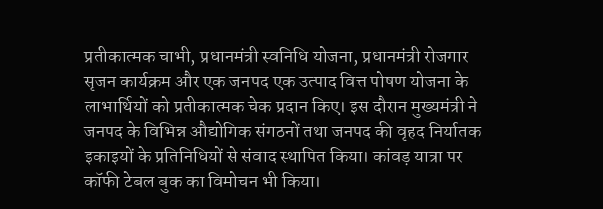प्रतीकात्मक चाभी, प्रधानमंत्री स्वनिधि योजना, प्रधानमंत्री रोजगार सृजन कार्यक्रम और एक जनपद एक उत्पाद वित्त पोषण योजना के लाभार्थियों को प्रतीकात्मक चेक प्रदान किए। इस दौरान मुख्यमंत्री ने जनपद के विभिन्न औद्योगिक संगठनों तथा जनपद की वृहद निर्यातक इकाइयों के प्रतिनिधियों से संवाद स्थापित किया। कांवड़ यात्रा पर कॉफी टेबल बुक का विमोचन भी किया।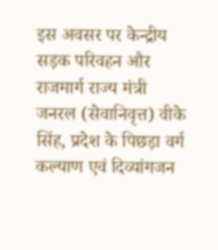इस अवसर पर केन्द्रीय सड़क परिवहन और राजमार्ग राज्य मंत्री जनरल (सेवानिवृत्त) वीके सिंह, प्रदेश के पिछड़ा वर्ग कल्याण एवं दिव्यांगजन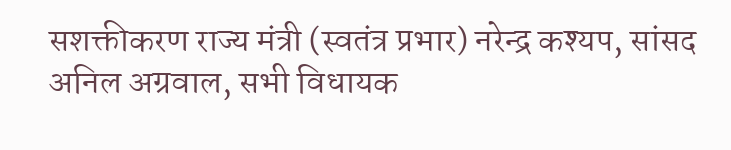सशक्तीकरण राज्य मंत्री (स्वतंत्र प्रभार) नरेन्द्र कश्यप, सांसद अनिल अग्रवाल, सभी विधायक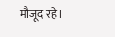मौजूद रहे।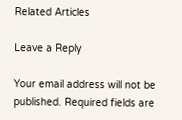Related Articles

Leave a Reply

Your email address will not be published. Required fields are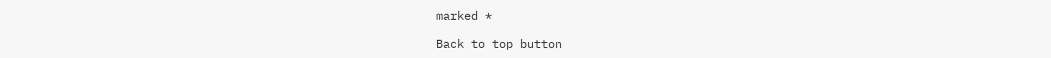marked *

Back to top button